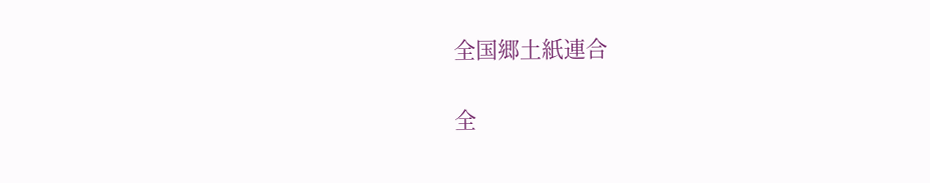全国郷土紙連合

全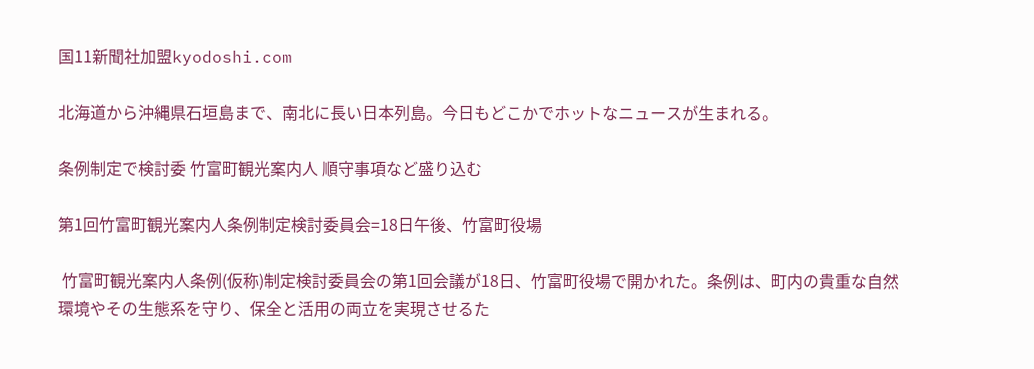国11新聞社加盟kyodoshi.com

北海道から沖縄県石垣島まで、南北に長い日本列島。今日もどこかでホットなニュースが生まれる。

条例制定で検討委 竹富町観光案内人 順守事項など盛り込む

第1回竹富町観光案内人条例制定検討委員会=18日午後、竹富町役場

 竹富町観光案内人条例(仮称)制定検討委員会の第1回会議が18日、竹富町役場で開かれた。条例は、町内の貴重な自然環境やその生態系を守り、保全と活用の両立を実現させるた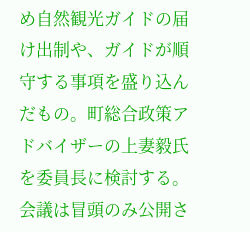め自然観光ガイドの届け出制や、ガイドが順守する事項を盛り込んだもの。町総合政策アドバイザーの上妻毅氏を委員長に検討する。会議は冒頭のみ公開さ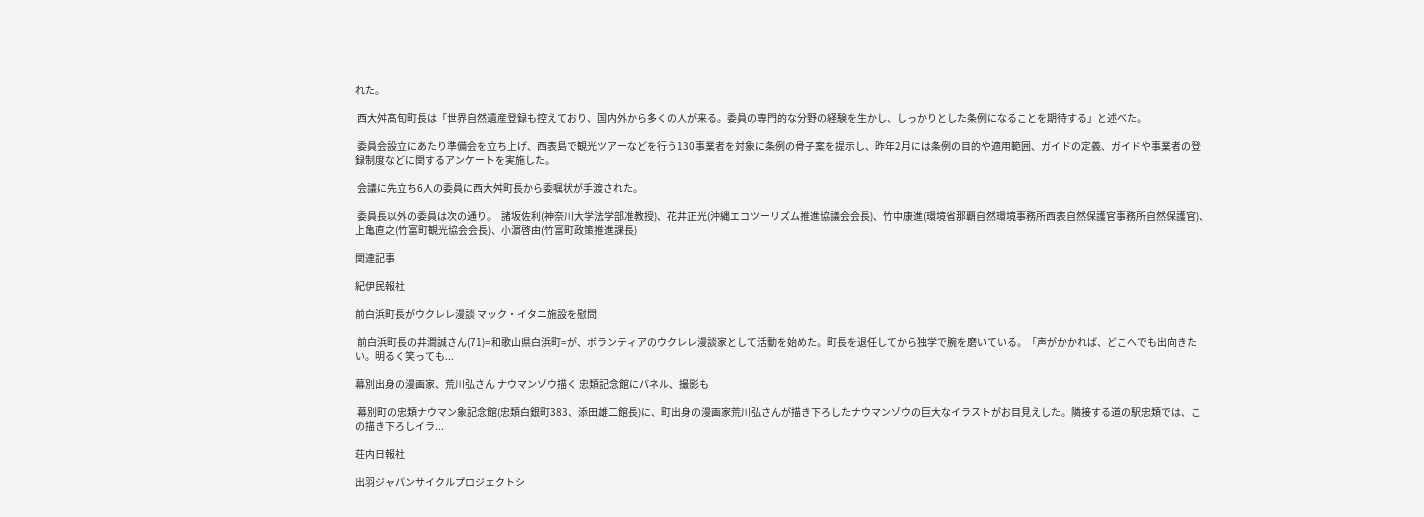れた。

 西大舛髙旬町長は「世界自然遺産登録も控えており、国内外から多くの人が来る。委員の専門的な分野の経験を生かし、しっかりとした条例になることを期待する」と述べた。

 委員会設立にあたり準備会を立ち上げ、西表島で観光ツアーなどを行う130事業者を対象に条例の骨子案を提示し、昨年2月には条例の目的や適用範囲、ガイドの定義、ガイドや事業者の登録制度などに関するアンケートを実施した。

 会議に先立ち6人の委員に西大舛町長から委嘱状が手渡された。

 委員長以外の委員は次の通り。  諸坂佐利(神奈川大学法学部准教授)、花井正光(沖縄エコツーリズム推進協議会会長)、竹中康進(環境省那覇自然環境事務所西表自然保護官事務所自然保護官)、上亀直之(竹富町観光協会会長)、小濵啓由(竹富町政策推進課長)

関連記事

紀伊民報社

前白浜町長がウクレレ漫談 マック・イタニ施設を慰問

 前白浜町長の井澗誠さん(71)=和歌山県白浜町=が、ボランティアのウクレレ漫談家として活動を始めた。町長を退任してから独学で腕を磨いている。「声がかかれば、どこへでも出向きたい。明るく笑っても...

幕別出身の漫画家、荒川弘さん ナウマンゾウ描く 忠類記念館にパネル、撮影も

 幕別町の忠類ナウマン象記念館(忠類白銀町383、添田雄二館長)に、町出身の漫画家荒川弘さんが描き下ろしたナウマンゾウの巨大なイラストがお目見えした。隣接する道の駅忠類では、この描き下ろしイラ...

荘内日報社

出羽ジャパンサイクルプロジェクトシ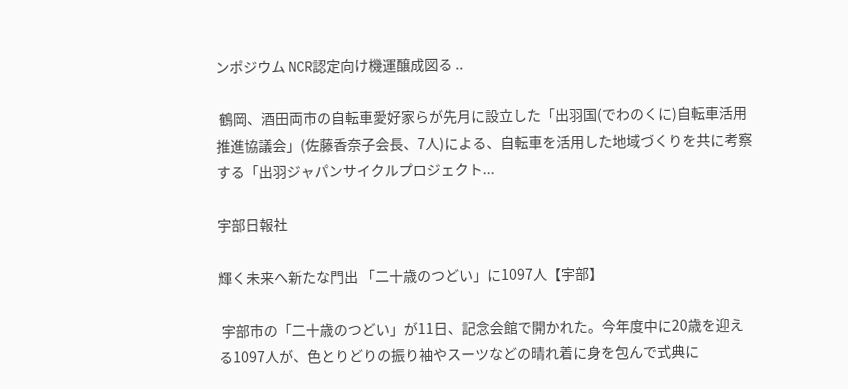ンポジウム NCR認定向け機運醸成図る ..

 鶴岡、酒田両市の自転車愛好家らが先月に設立した「出羽国(でわのくに)自転車活用推進協議会」(佐藤香奈子会長、7人)による、自転車を活用した地域づくりを共に考察する「出羽ジャパンサイクルプロジェクト...

宇部日報社

輝く未来へ新たな門出 「二十歳のつどい」に1097人【宇部】

 宇部市の「二十歳のつどい」が11日、記念会館で開かれた。今年度中に20歳を迎える1097人が、色とりどりの振り袖やスーツなどの晴れ着に身を包んで式典に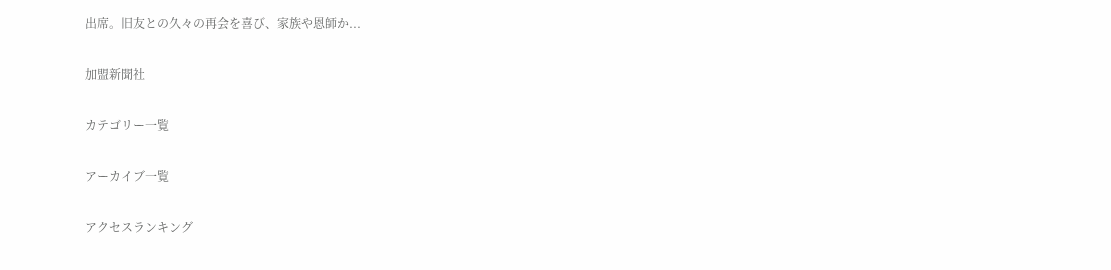出席。旧友との久々の再会を喜び、家族や恩師か...

加盟新聞社

カテゴリー一覧

アーカイブ一覧

アクセスランキング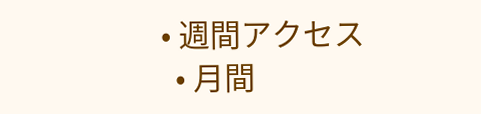• 週間アクセス
  • 月間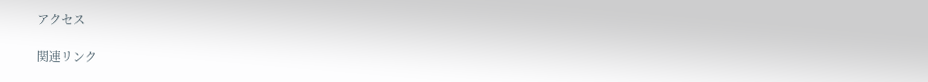アクセス

関連リンク